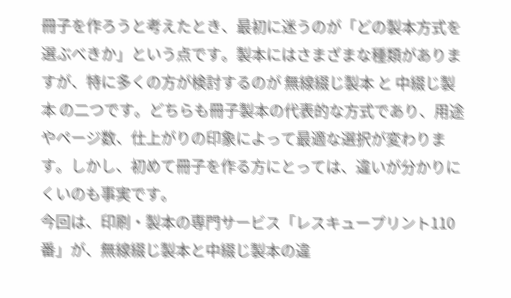冊子を作ろうと考えたとき、最初に迷うのが「どの製本方式を選ぶべきか」という点です。製本にはさまざまな種類がありますが、特に多くの方が検討するのが 無線綴じ製本 と 中綴じ製本 の二つです。どちらも冊子製本の代表的な方式であり、用途やページ数、仕上がりの印象によって最適な選択が変わります。しかし、初めて冊子を作る方にとっては、違いが分かりにくいのも事実です。
今回は、印刷・製本の専門サービス「レスキュープリント110番」が、無線綴じ製本と中綴じ製本の違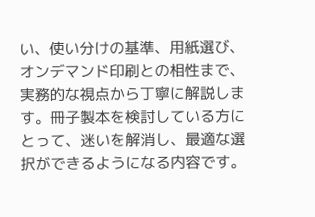い、使い分けの基準、用紙選び、オンデマンド印刷との相性まで、実務的な視点から丁寧に解説します。冊子製本を検討している方にとって、迷いを解消し、最適な選択ができるようになる内容です。